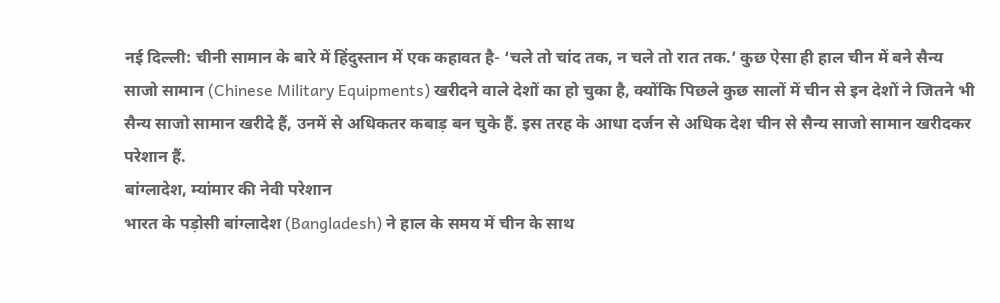नई दिल्ली: चीनी सामान के बारे में हिंदुस्तान में एक कहावत है- ‘चले तो चांद तक, न चले तो रात तक.’ कुछ ऐसा ही हाल चीन में बने सैन्य साजो सामान (Chinese Military Equipments) खरीदने वाले देशों का हो चुका है, क्योंकि पिछले कुछ सालों में चीन से इन देशों ने जितने भी सैन्य साजो सामान खरीदे हैं, उनमें से अधिकतर कबाड़ बन चुके हैं. इस तरह के आधा दर्जन से अधिक देश चीन से सैन्य साजो सामान खरीदकर परेशान हैं.
बांग्लादेश, म्यांमार की नेवी परेशान
भारत के पड़ोसी बांग्लादेश (Bangladesh) ने हाल के समय में चीन के साथ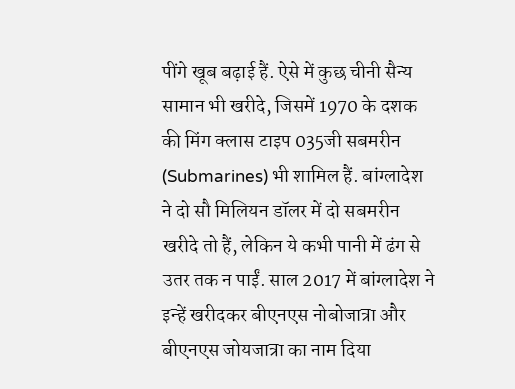पींगे खूब बढ़ाई हैं. ऐसे में कुछ चीनी सैन्य सामान भी खरीदे, जिसमें 1970 के दशक की मिंग क्लास टाइप 035जी सबमरीन (Submarines) भी शामिल हैं. बांग्लादेश ने दो सौ मिलियन डॉलर में दो सबमरीन खरीदे तो हैं, लेकिन ये कभी पानी में ढंग से उतर तक न पाईं. साल 2017 में बांग्लादेश ने इन्हें खरीदकर बीएनएस नोबोजात्रा और बीएनएस जोयजात्रा का नाम दिया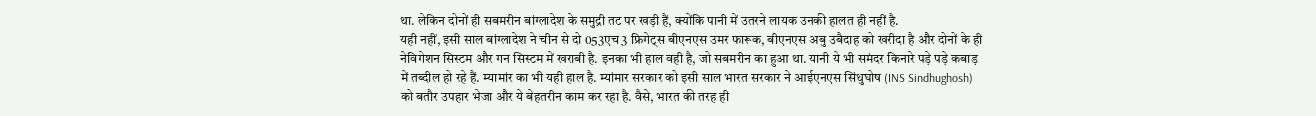था. लेकिन दोनों ही सबमरीन बांग्लादेश के समुद्री तट पर खड़ी हैं, क्योंकि पानी में उतरने लायक उनकी हालत ही नहीं है.
यही नहीं, इसी साल बांग्लादेश ने चीन से दो 053एच3 फ्रिगेट्स बीएनएस उमर फारूक, बीएनएस अबु उबैदाह को खरीदा है और दोनों के ही नेविगेशन सिस्टम और गन सिस्टम में खराबी है. इनका भी हाल वही है, जो सबमरीन का हुआ था. यानी ये भी समंदर किनारे पड़े पड़े कबाड़ में तब्दील हो रहे हैं. म्यामांर का भी यही हाल है. म्यांमार सरकार को इसी साल भारत सरकार ने आईएनएस सिंधुघोष (INS Sindhughosh) को बतौर उपहार भेजा और ये बेहतरीन काम कर रहा है. वैसे, भारत की तरह ही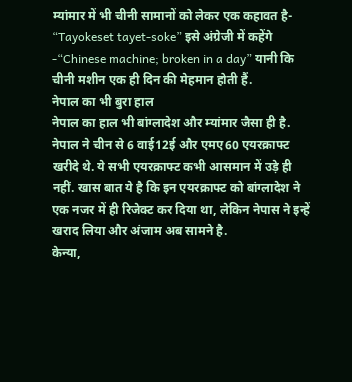म्यांमार में भी चीनी सामानों को लेकर एक कहावत है- “Tayokeset tayet-soke” इसे अंग्रेजी में कहेंगे -“Chinese machine; broken in a day” यानी कि चीनी मशीन एक ही दिन की मेहमान होती हैं.
नेपाल का भी बुरा हाल
नेपाल का हाल भी बांग्लादेश और म्यांमार जैसा ही है. नेपाल ने चीन से 6 वाई12ई और एमए60 एयरक्राफ्ट खरीदे थे. ये सभी एयरक्राफ्ट कभी आसमान में उड़े ही नहीं. खास बात ये है कि इन एयरक्राफ्ट को बांग्लादेश ने एक नजर में ही रिजेक्ट कर दिया था, लेकिन नेपास ने इन्हें खराद लिया और अंजाम अब सामने है.
केन्या,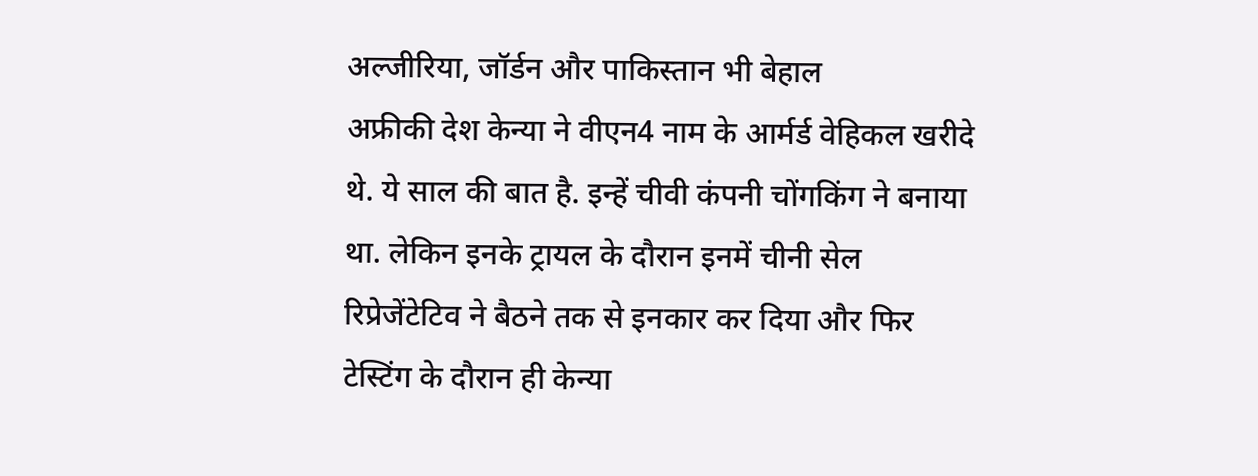अल्जीरिया, जॉर्डन और पाकिस्तान भी बेहाल
अफ्रीकी देश केन्या ने वीएन4 नाम के आर्मर्ड वेहिकल खरीदे थे. ये साल की बात है. इन्हें चीवी कंपनी चोंगकिंग ने बनाया था. लेकिन इनके ट्रायल के दौरान इनमें चीनी सेल रिप्रेजेंटेटिव ने बैठने तक से इनकार कर दिया और फिर टेस्टिंग के दौरान ही केन्या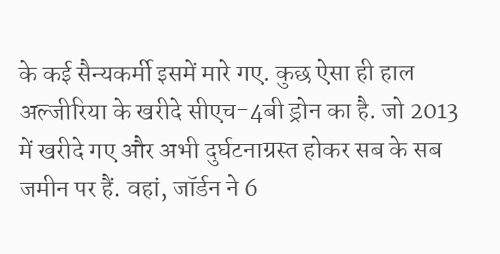के कई सैन्यकर्मी इसमें मारे गए. कुछ ऐसा ही हाल अल्जीरिया के खरीदे सीएच-4बी ड्रोन का है. जो 2013 में खरीदे गए और अभी दुर्घटनाग्रस्त होकर सब के सब जमीन पर हैं. वहां, जॉर्डन ने 6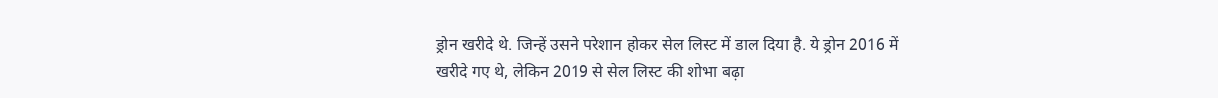ड्रोन खरीदे थे. जिन्हें उसने परेशान होकर सेल लिस्ट में डाल दिया है. ये ड्रोन 2016 में खरीदे गए थे, लेकिन 2019 से सेल लिस्ट की शोभा बढ़ा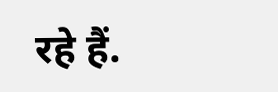रहे हैं.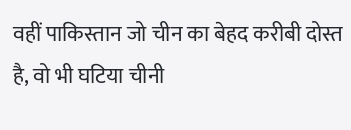वहीं पाकिस्तान जो चीन का बेहद करीबी दोस्त है, वो भी घटिया चीनी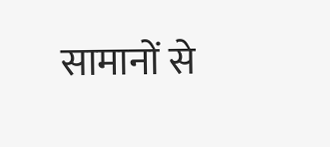सामानों से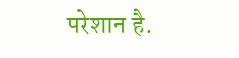परेशान है.